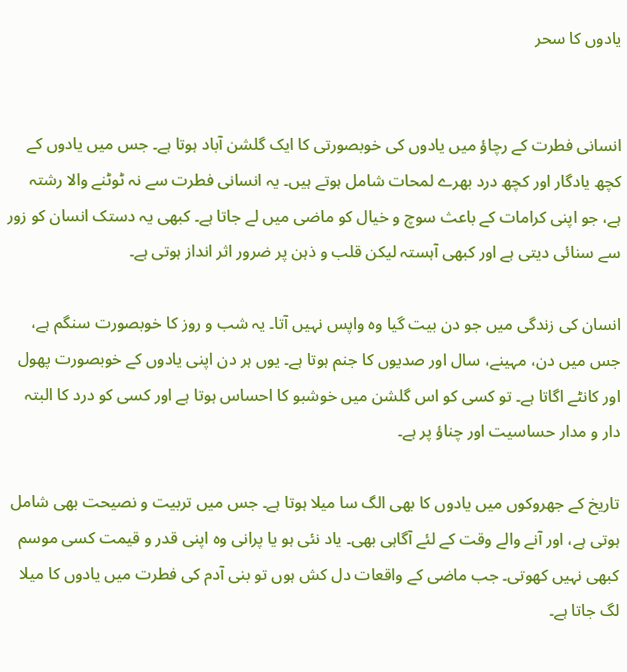یادوں کا سحر


انسانی فطرت کے رچاؤ میں یادوں کی خوبصورتی کا ایک گلشن آباد ہوتا ہے۔ جس میں یادوں کے کچھ یادگار اور کچھ درد بھرے لمحات شامل ہوتے ہیں۔ یہ انسانی فطرت سے نہ ٹوٹنے والا رشتہ ہے، جو اپنی کرامات کے باعث سوچ و خیال کو ماضی میں لے جاتا ہے۔ کبھی یہ دستک انسان کو زور سے سنائی دیتی ہے اور کبھی آہستہ لیکن قلب و ذہن پر ضرور اثر انداز ہوتی ہے۔

انسان کی زندگی میں جو دن بیت گیا وہ واپس نہیں آتا۔ یہ شب و روز کا خوبصورت سنگم ہے، جس میں دن، مہینے، سال اور صدیوں کا جنم ہوتا ہے۔ یوں ہر دن اپنی یادوں کے خوبصورت پھول اور کانٹے اگاتا ہے۔ تو کسی کو اس گلشن میں خوشبو کا احساس ہوتا ہے اور کسی کو درد کا البتہ دار و مدار حساسیت اور چناؤ پر ہے۔

تاریخ کے جھروکوں میں یادوں کا بھی الگ سا میلا ہوتا ہے۔ جس میں تربیت و نصیحت بھی شامل ہوتی ہے، اور آنے والے وقت کے لئے آگاہی بھی۔ یاد نئی ہو یا پرانی وہ اپنی قدر و قیمت کسی موسم کبھی نہیں کھوتی۔ جب ماضی کے واقعات دل کش ہوں تو بنی آدم کی فطرت میں یادوں کا میلا لگ جاتا ہے۔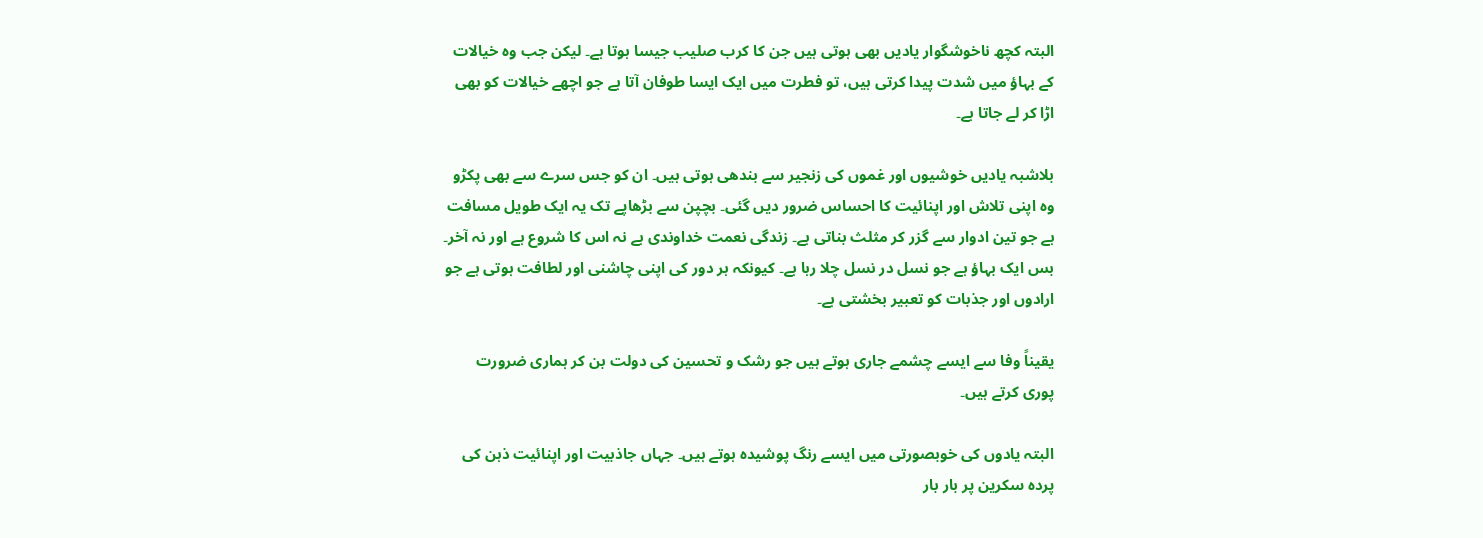البتہ کچھ ناخوشگوار یادیں بھی ہوتی ہیں جن کا کرب صلیب جیسا ہوتا ہے۔ لیکن جب وہ خیالات کے بہاؤ میں شدت پیدا کرتی ہیں، تو فطرت میں ایک ایسا طوفان آتا ہے جو اچھے خیالات کو بھی اڑا کر لے جاتا ہے۔

بلاشبہ یادیں خوشیوں اور غموں کی زنجیر سے بندھی ہوتی ہیں۔ ان کو جس سرے سے بھی پکڑو وہ اپنی تلاش اور اپنائیت کا احساس ضرور دیں گئی۔ بچپن سے بڑھاپے تک یہ ایک طویل مسافت ہے جو تین ادوار سے گزر کر مثلث بناتی ہے۔ زندگی نعمت خداوندی ہے نہ اس کا شروع ہے اور نہ آخر۔ بس ایک بہاؤ ہے جو نسل در نسل چلا رہا ہے۔ کیونکہ ہر دور کی اپنی چاشنی اور لطافت ہوتی ہے جو ارادوں اور جذبات کو تعبیر بخشتی ہے۔

یقیناً وفا سے ایسے چشمے جاری ہوتے ہیں جو رشک و تحسین کی دولت بن کر ہماری ضرورت پوری کرتے ہیں۔

البتہ یادوں کی خوبصورتی میں ایسے رنگ پوشیدہ ہوتے ہیں۔ جہاں جاذبیت اور اپنائیت ذہن کی پردہ سکرین پر بار بار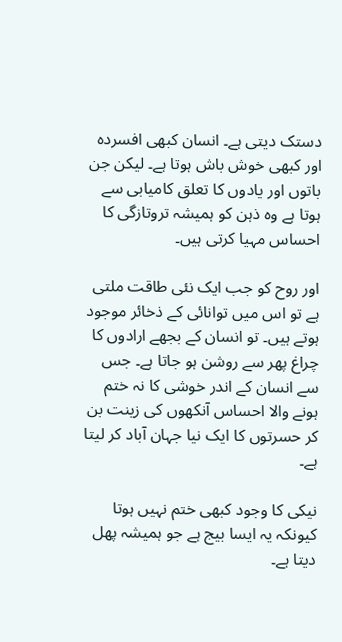دستک دیتی ہے۔ انسان کبھی افسردہ اور کبھی خوش باش ہوتا ہے۔ لیکن جن باتوں اور یادوں کا تعلق کامیابی سے ہوتا ہے وہ ذہن کو ہمیشہ تروتازگی کا احساس مہیا کرتی ہیں۔

اور روح کو جب ایک نئی طاقت ملتی ہے تو اس میں توانائی کے ذخائر موجود ہوتے ہیں۔ تو انسان کے بجھے ارادوں کا چراغ پھر سے روشن ہو جاتا ہے۔ جس سے انسان کے اندر خوشی کا نہ ختم ہونے والا احساس آنکھوں کی زینت بن کر حسرتوں کا ایک نیا جہان آباد کر لیتا ہے۔

نیکی کا وجود کبھی ختم نہیں ہوتا کیونکہ یہ ایسا بیج ہے جو ہمیشہ پھل دیتا ہے۔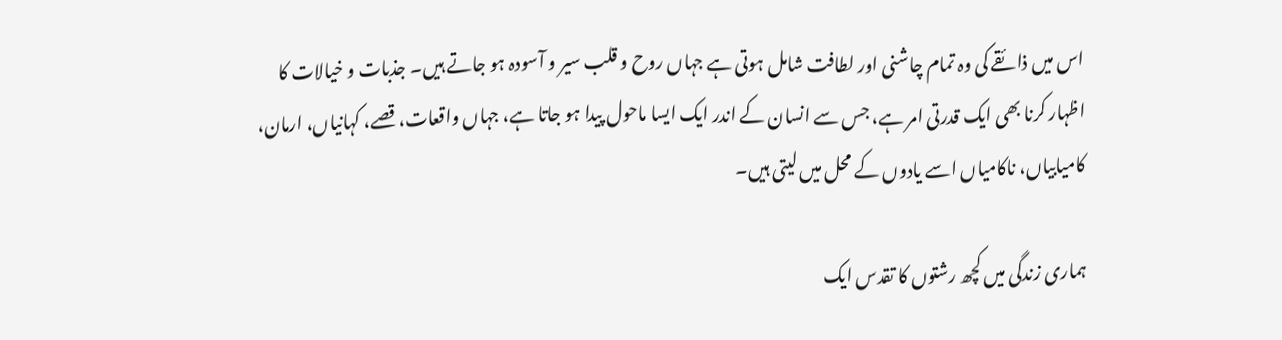اس میں ذائقے کی وہ تمام چاشنی اور لطافت شامل ہوتی ہے جہاں روح و قلب سیر و آسودہ ہو جاتے ہیں۔ جذبات و خیالات کا اظہار کرنا بھی ایک قدرتی امر ہے، جس سے انسان کے اندر ایک ایسا ماحول پیدا ہو جاتا ہے، جہاں واقعات، قصے، کہانیاں، ارمان، کامیابیاں، ناکامیاں اسے یادوں کے محل میں لیتی ہیں۔

ہماری زندگی میں کچھ رشتوں کا تقدس ایک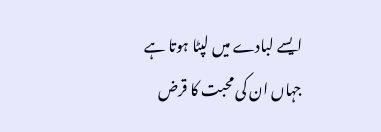ایسے لبادے میں لپٹا ہوتا ہے جہاں ان کی محبت کا قرض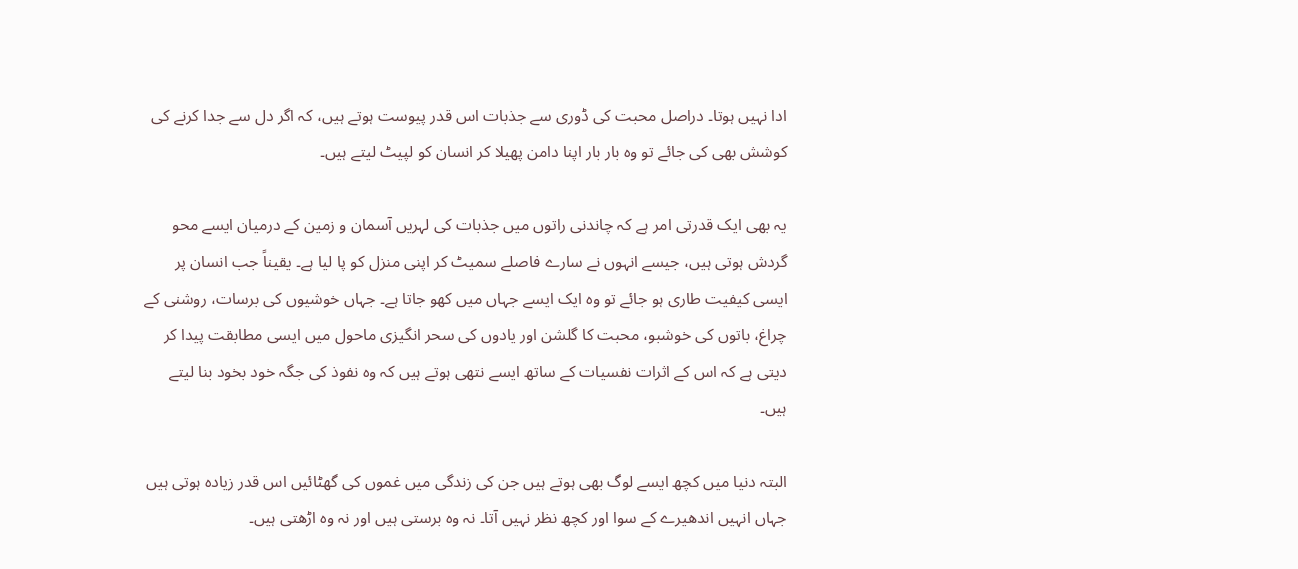ادا نہیں ہوتا۔ دراصل محبت کی ڈوری سے جذبات اس قدر پیوست ہوتے ہیں، کہ اگر دل سے جدا کرنے کی کوشش بھی کی جائے تو وہ بار بار اپنا دامن پھیلا کر انسان کو لپیٹ لیتے ہیں۔

یہ بھی ایک قدرتی امر ہے کہ چاندنی راتوں میں جذبات کی لہریں آسمان و زمین کے درمیان ایسے محو گردش ہوتی ہیں، جیسے انہوں نے سارے فاصلے سمیٹ کر اپنی منزل کو پا لیا ہے۔ یقیناً جب انسان پر ایسی کیفیت طاری ہو جائے تو وہ ایک ایسے جہاں میں کھو جاتا ہے۔ جہاں خوشیوں کی برسات، روشنی کے چراغ، باتوں کی خوشبو، محبت کا گلشن اور یادوں کی سحر انگیزی ماحول میں ایسی مطابقت پیدا کر دیتی ہے کہ اس کے اثرات نفسیات کے ساتھ ایسے نتھی ہوتے ہیں کہ وہ نفوذ کی جگہ خود بخود بنا لیتے ہیں۔

البتہ دنیا میں کچھ ایسے لوگ بھی ہوتے ہیں جن کی زندگی میں غموں کی گھٹائیں اس قدر زیادہ ہوتی ہیں جہاں انہیں اندھیرے کے سوا اور کچھ نظر نہیں آتا۔ نہ وہ برستی ہیں اور نہ وہ اڑھتی ہیں۔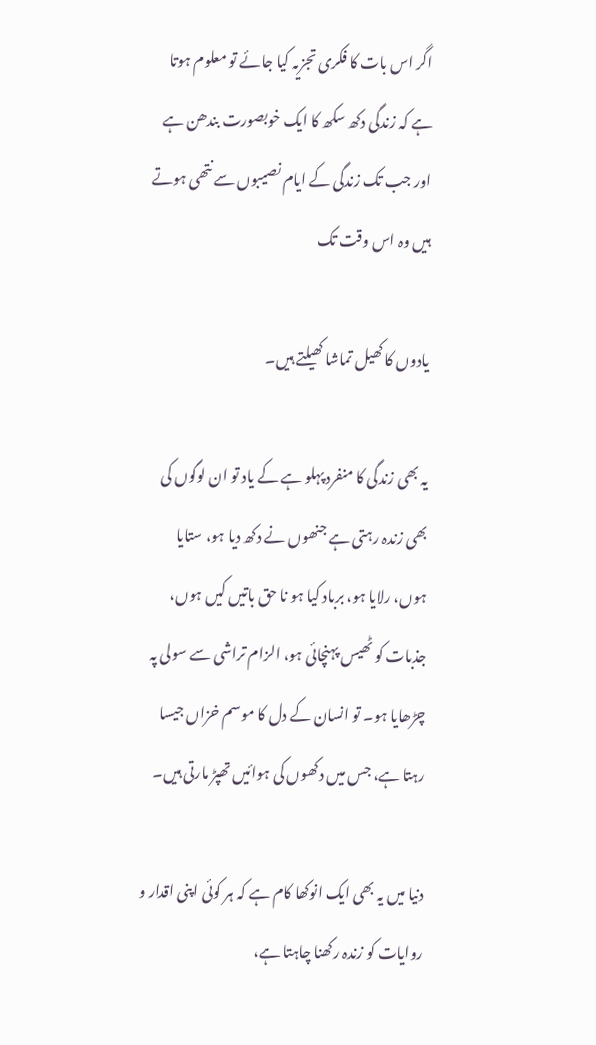اگر اس بات کا فکری تجزیہ کیا جائے تو معلوم ہوتا ہے کہ زندگی دکھ سکھ کا ایک خوبصورت بندھن ہے اور جب تک زندگی کے ایام نصیبوں سے نتھی ہوتے ہیں وہ اس وقت تک

یادوں کا کھیل تماشا کھیلتے ہیں۔

یہ بھی زندگی کا منفرد پہلو ہے کے یاد تو ان لوگوں کی بھی زندہ رہتی ہے جنھوں نے دکھ دیا ہو، ستایا ہوں، رلایا ہو، برباد کیا ہو نا حق باتیں کیں ہوں، جذبات کو ٹھیس پہنچائی ہو، الزام تراشی سے سولی پہ چڑھایا ہو۔ تو انسان کے دل کا موسم خزاں جیسا رہتا ہے، جس میں دکھوں کی ہوائیں تھپڑ مارتی ہیں۔

دنیا میں یہ بھی ایک انوکھا کام ہے کہ ہر کوئی اپنی اقدار و روایات کو زندہ رکھنا چاہتا ہے،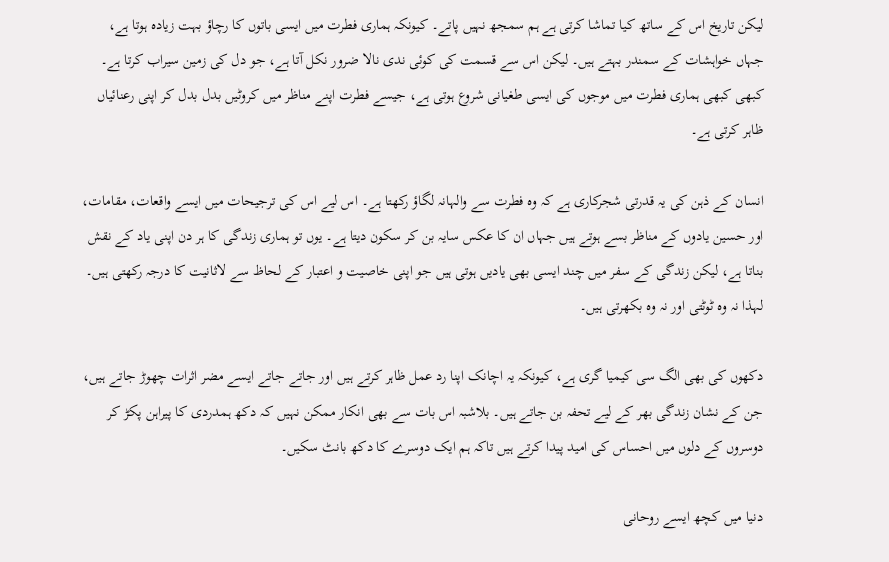لیکن تاریخ اس کے ساتھ کیا تماشا کرتی ہے ہم سمجھ نہیں پاتے۔ کیونکہ ہماری فطرت میں ایسی باتوں کا رچاؤ بہت زیادہ ہوتا ہے، جہاں خواہشات کے سمندر بہتے ہیں۔ لیکن اس سے قسمت کی کوئی ندی نالا ضرور نکل آتا ہے، جو دل کی زمین سیراب کرتا ہے۔ کبھی کبھی ہماری فطرت میں موجوں کی ایسی طغیانی شروع ہوتی ہے، جیسے فطرت اپنے مناظر میں کروٹیں بدل بدل کر اپنی رعنائیاں ظاہر کرتی ہے۔

انسان کے ذہن کی یہ قدرتی شجرکاری ہے کہ وہ فطرت سے والہانہ لگاؤ رکھتا ہے۔ اس لیے اس کی ترجیحات میں ایسے واقعات، مقامات، اور حسین یادوں کے مناظر بسے ہوتے ہیں جہاں ان کا عکس سایہ بن کر سکون دیتا ہے۔ یوں تو ہماری زندگی کا ہر دن اپنی یاد کے نقش بناتا ہے، لیکن زندگی کے سفر میں چند ایسی بھی یادیں ہوتی ہیں جو اپنی خاصیت و اعتبار کے لحاظ سے لاثانیت کا درجہ رکھتی ہیں۔ لہذا نہ وہ ٹوٹتی اور نہ وہ بکھرتی ہیں۔

دکھوں کی بھی الگ سی کیمیا گری ہے، کیونکہ یہ اچانک اپنا رد عمل ظاہر کرتے ہیں اور جاتے جاتے ایسے مضر اثرات چھوڑ جاتے ہیں، جن کے نشان زندگی بھر کے لیے تحفہ بن جاتے ہیں۔ بلاشبہ اس بات سے بھی انکار ممکن نہیں کہ دکھ ہمدردی کا پیراہن پکڑ کر دوسروں کے دلوں میں احساس کی امید پیدا کرتے ہیں تاکہ ہم ایک دوسرے کا دکھ بانٹ سکیں۔

دنیا میں کچھ ایسے روحانی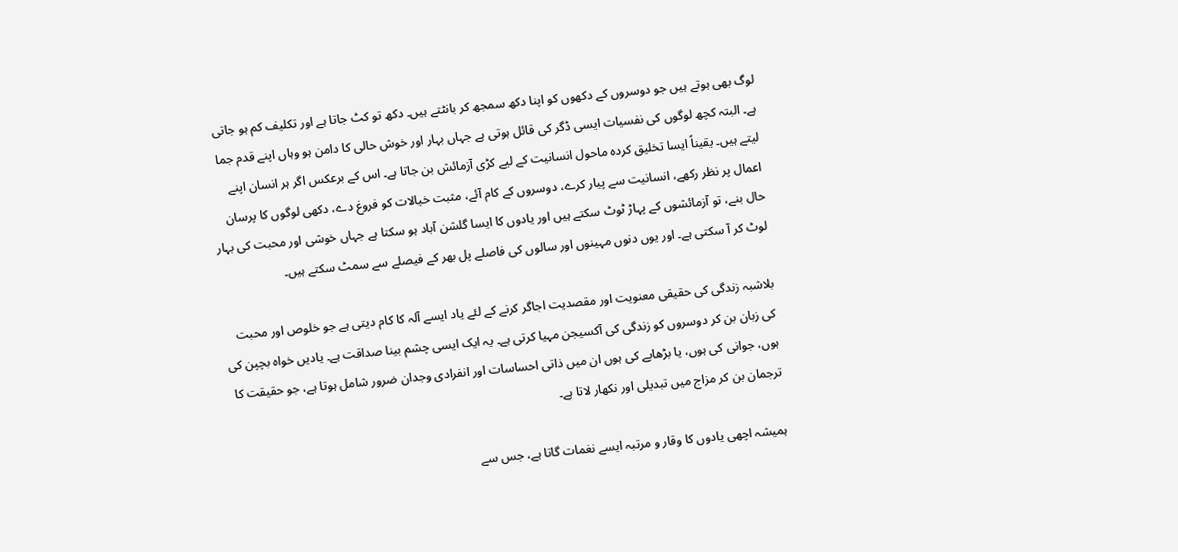لوگ بھی ہوتے ہیں جو دوسروں کے دکھوں کو اپنا دکھ سمجھ کر بانٹتے ہیں۔ دکھ تو کٹ جاتا ہے اور تکلیف کم ہو جاتی ہے۔ البتہ کچھ لوگوں کی نفسیات ایسی ڈگر کی قائل ہوتی ہے جہاں بہار اور خوش حالی کا دامن ہو وہاں اپنے قدم جما لیتے ہیں۔ یقیناً ایسا تخلیق کردہ ماحول انسانیت کے لیے کڑی آزمائش بن جاتا ہے۔ اس کے برعکس اگر ہر انسان اپنے اعمال پر نظر رکھے، انسانیت سے پیار کرے، دوسروں کے کام آئے، مثبت خیالات کو فروغ دے، دکھی لوگوں کا پرسان حال بنے، تو آزمائشوں کے پہاڑ ٹوٹ سکتے ہیں اور یادوں کا ایسا گلشن آباد ہو سکتا ہے جہاں خوشی اور محبت کی بہار لوٹ کر آ سکتی ہے۔ اور یوں دنوں مہینوں اور سالوں کی فاصلے پل بھر کے فیصلے سے سمٹ سکتے ہیں۔

بلاشبہ زندگی کی حقیقی معنویت اور مقصدیت اجاگر کرنے کے لئے یاد ایسے آلہ کا کام دیتی ہے جو خلوص اور محبت کی زبان بن کر دوسروں کو زندگی کی آکسیجن مہیا کرتی ہے۔ یہ ایک ایسی چشم بینا صداقت ہے۔ یادیں خواہ بچپن کی ہوں، جوانی کی ہوں، یا بڑھاپے کی ہوں ان میں ذاتی احساسات اور انفرادی وجدان ضرور شامل ہوتا ہے، جو حقیقت کا ترجمان بن کر مزاج میں تبدیلی اور نکھار لاتا ہے۔

ہمیشہ اچھی یادوں کا وقار و مرتبہ ایسے نغمات گاتا ہے، جس سے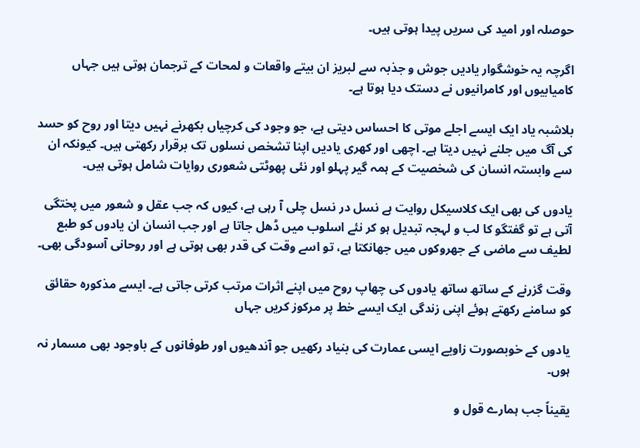حوصلہ اور امید کی سریں پیدا ہوتی ہیں۔

اگرچہ یہ خوشگوار یادیں جوش و جذبہ سے لبریز ان بیتے واقعات و لمحات کے ترجمان ہوتی ہیں جہاں کامیابیوں اور کامرانیوں نے دستک دیا ہوتا ہے۔

بلاشبہ یاد ایک ایسے اجلے موتی کا احساس دیتی ہے، جو وجود کی کرچیاں بکھرنے نہیں دیتا اور روح کو حسد کی آگ میں جلنے نہیں دیتا ہے۔ اچھی اور کھری یادیں اپنا تشخص نسلوں تک برقرار رکھتی ہیں۔ کیونکہ ان سے وابستہ انسان کی شخصیت کے ہمہ گیر پہلو اور نئی پھوٹتی شعوری روایات شامل ہوتی ہیں۔

یادوں کی بھی ایک کلاسیکل روایت ہے نسل در نسل چلی آ رہی ہے، کیوں کہ جب عقل و شعور میں پختگی آتی ہے تو گفتگو کا لب و لہجہ تبدیل ہو کر نئے اسلوب میں ڈھل جاتا ہے اور جب انسان ان یادوں کو طبع لطیف سے ماضی کے جھروکوں میں جھانکتا ہے، تو اسے وقت کی قدر بھی ہوتی ہے اور روحانی آسودگی بھی۔

وقت گزرنے کے ساتھ ساتھ یادوں کی چھاپ روح میں اپنے اثرات مرتب کرتی جاتی ہے۔ ایسے مذکورہ حقائق کو سامنے رکھتے ہوئے اپنی زندگی ایک ایسے خط پر مرکوز کریں جہاں

یادوں کے خوبصورت زاویے ایسی عمارت کی بنیاد رکھیں جو آندھیوں اور طوفانوں کے باوجود بھی مسمار نہ ہوں۔

یقیناً جب ہمارے قول و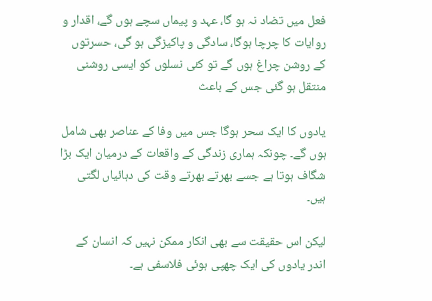فعل میں تضاد نہ ہو گا، عہد و پیماں سچے ہوں گے، اقدار و روایات کا چرچا ہوگا، سادگی و پاکیزگی ہو گی، حسرتوں کے روشن چراغ ہوں گے تو کئی نسلوں کو ایسی روشنی منتقل ہو گئی جس کے باعث

یادوں کا ایک سحر ہوگا جس میں وفا کے عناصر بھی شامل ہوں گے۔ چونکہ ہماری زندگی کے واقعات کے درمیان ایک بڑا شگاف ہوتا ہے جسے بھرتے بھرتے وقت کی دہائیاں لگتی ہیں۔

لیکن اس حقیقت سے بھی انکار ممکن نہیں کہ انسان کے اندر یادوں کی ایک چھپی ہوئی فلاسفی ہے۔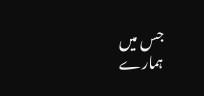جس میں ہمارے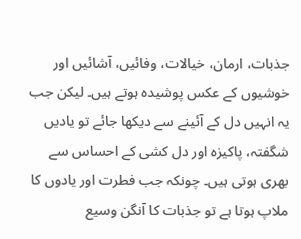جذبات، ارمان، خیالات، وفائیں، آشائیں اور خوشیوں کے عکس پوشیدہ ہوتے ہیں۔ لیکن جب یہ انہیں دل کے آئینے سے دیکھا جائے تو یادیں شگفتہ، پاکیزہ اور دل کشی کے احساس سے بھری ہوتی ہیں۔ چونکہ جب فطرت اور یادوں کا ملاپ ہوتا ہے تو جذبات کا آنگن وسیع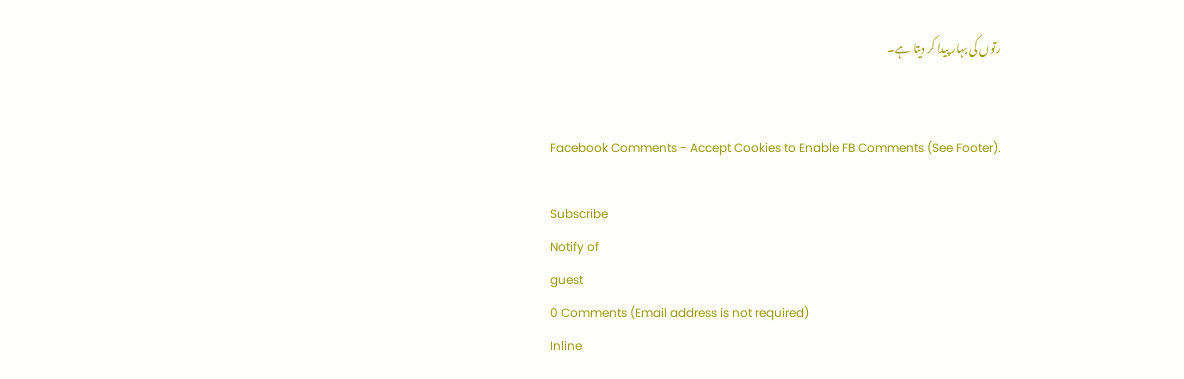رتوں کی بہار پیدا کر دیتا ہے۔


Facebook Comments - Accept Cookies to Enable FB Comments (See Footer).

Subscribe
Notify of
guest
0 Comments (Email address is not required)
Inline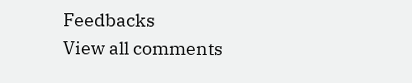Feedbacks
View all comments